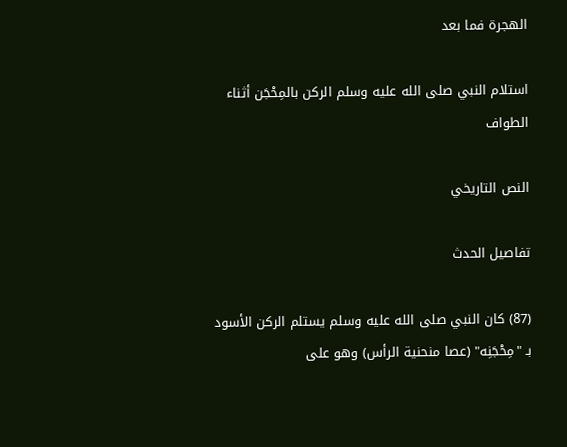الهجرة فما بعد

استلام النبي صلى الله عليه وسلم الركن بالمِحْجَن أثناء الطواف

النص التاريخي

تفاصيل الحدث

(87) كان النبي صلى الله عليه وسلم يستلم الركن الأسود بـ "مِحْجَنِه" (عصا منحنية الرأس) وهو على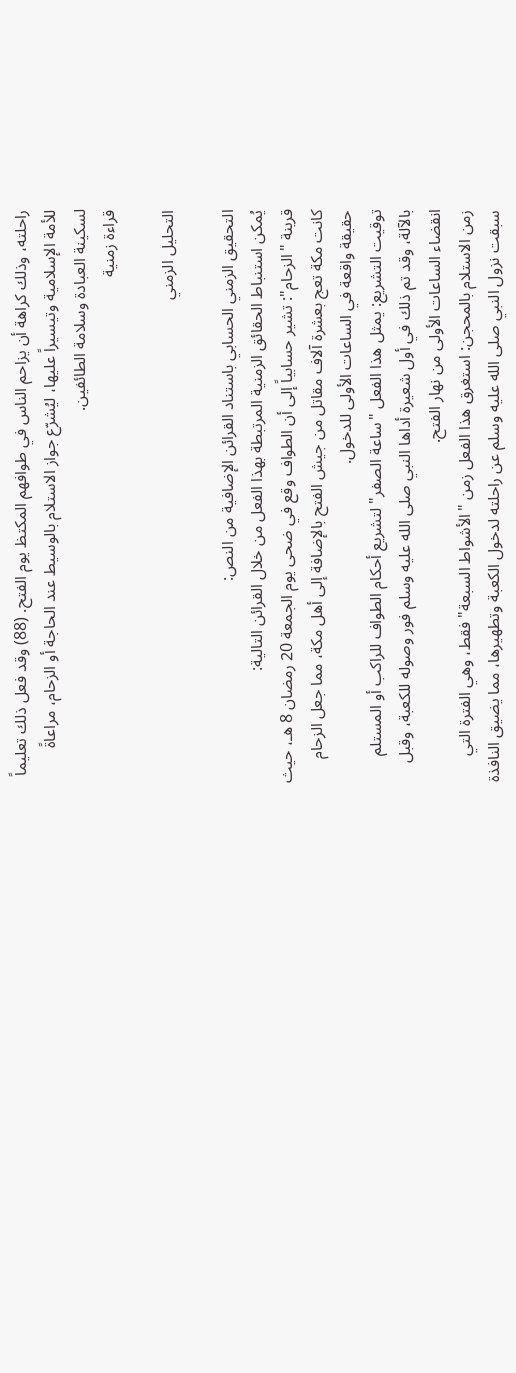راحلته، وذلك كراهة أن يزاحم الناس في طوافهم المكتظ يوم الفتح. (88) وقد فعل ذلك تعليماً للأمة الإسلامية وتيسيراً عليها، ليُشرّع جواز الاستلام بالوسيط عند الحاجة أو الزحام، مراعاةً لسكينة العبادة وسلامة الطائفين.
قراءة زمنية

التحليل الزمني

التحقيق الزمني الحسابي باستناد القرائن الإضافية من النص:
يُمكن استنباط الحقائق الزمنية المرتبطة بهذا الفعل من خلال القرائن التالية:
قرينة "الزحام": تشير حسابياً إلى أن الطواف وقع في ضحى يوم الجمعة 20 رمضان 8 هـ، حيث كانت مكة تعج بعشرة آلاف مقاتل من جيش الفتح بالإضافة إلى أهل مكة، مما جعل الزحام حقيقة واقعة في الساعات الأولى للدخول.
توقيت التشريع: يمثل هذا الفعل "ساعة الصفر" لتشريع أحكام الطواف للراكب أو المستلم بالآلة، وقد تم ذلك في أول شعيرة أداها النبي صلى الله عليه وسلم فور وصوله للكعبة، وقبل انقضاء الساعات الأولى من نهار الفتح.
زمن الاستلام بالمحجن: استغرق هذا الفعل زمن "الأشواط السبعة" فقط، وهي الفترة التي سبقت نزول النبي صلى الله عليه وسلم عن راحلته لدخول الكعبة وتطهيرها، مما يضيق النافذة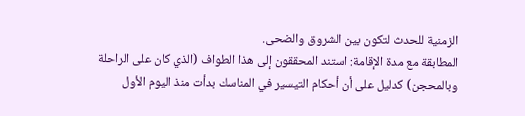الزمنية للحدث لتكون بين الشروق والضحى.
المطابقة مع مدة الإقامة: استند المحققون إلى هذا الطواف (الذي كان على الراحلة وبالمحجن) كدليل على أن أحكام التيسير في المناسك بدأت منذ اليوم الأول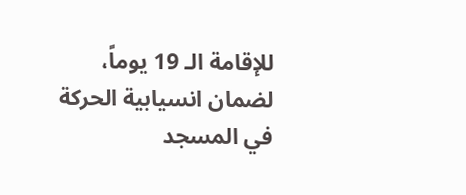للإقامة الـ 19 يوماً، لضمان انسيابية الحركة في المسجد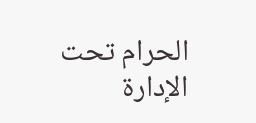الحرام تحت الإدارة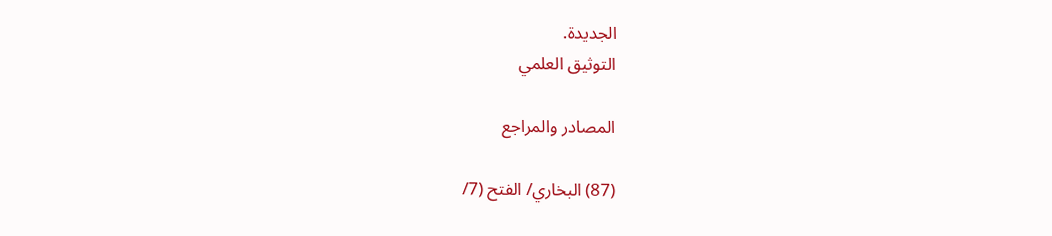الجديدة.
التوثيق العلمي

المصادر والمراجع

(87) البخاري/ الفتح (7/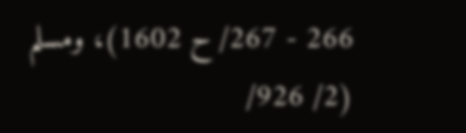266 - 267/ ح 1602)، ومسلم (2/ 926/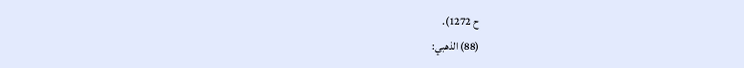ح 1272).
(88) الذهبي: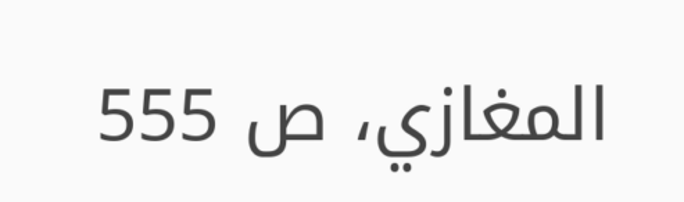المغازي، ص 555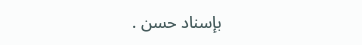بإسناد حسن .